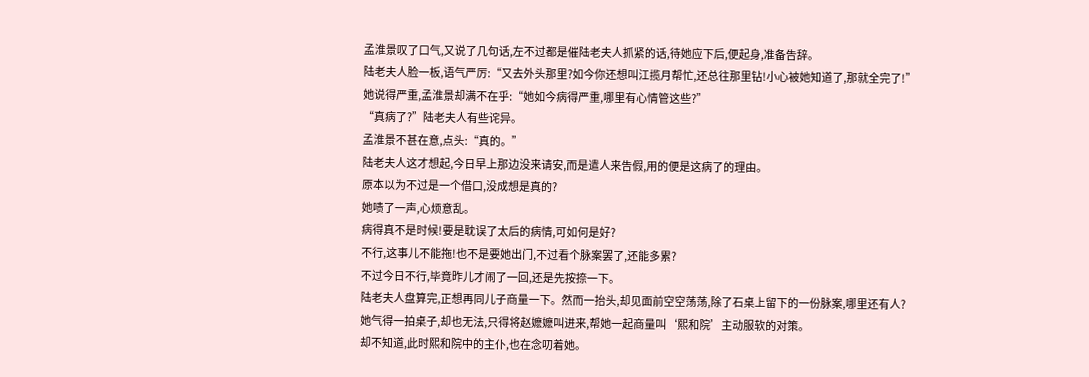孟淮景叹了口气,又说了几句话,左不过都是催陆老夫人抓紧的话,待她应下后,便起身,准备告辞。
陆老夫人脸一板,语气严厉:“又去外头那里?如今你还想叫江揽月帮忙,还总往那里钻!小心被她知道了,那就全完了!”
她说得严重,孟淮景却满不在乎:“她如今病得严重,哪里有心情管这些?”
“真病了?”陆老夫人有些诧异。
孟淮景不甚在意,点头:“真的。”
陆老夫人这才想起,今日早上那边没来请安,而是遣人来告假,用的便是这病了的理由。
原本以为不过是一个借口,没成想是真的?
她啧了一声,心烦意乱。
病得真不是时候!要是耽误了太后的病情,可如何是好?
不行,这事儿不能拖!也不是要她出门,不过看个脉案罢了,还能多累?
不过今日不行,毕竟昨儿才闹了一回,还是先按捺一下。
陆老夫人盘算完,正想再同儿子商量一下。然而一抬头,却见面前空空荡荡,除了石桌上留下的一份脉案,哪里还有人?
她气得一拍桌子,却也无法,只得将赵嬷嬷叫进来,帮她一起商量叫‘熙和院’主动服软的对策。
却不知道,此时熙和院中的主仆,也在念叨着她。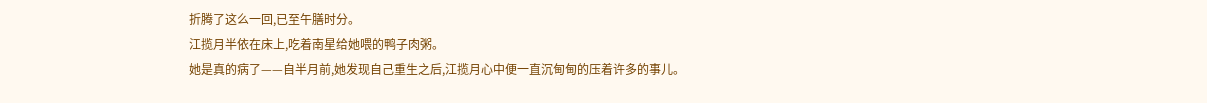折腾了这么一回,已至午膳时分。
江揽月半依在床上,吃着南星给她喂的鸭子肉粥。
她是真的病了——自半月前,她发现自己重生之后,江揽月心中便一直沉甸甸的压着许多的事儿。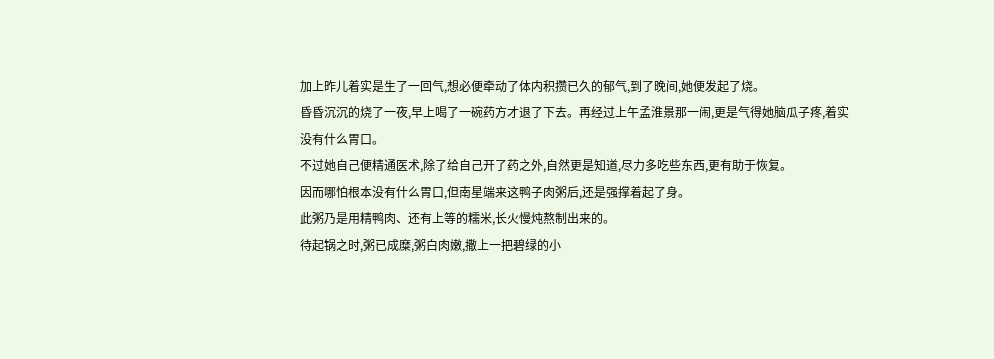加上昨儿着实是生了一回气,想必便牵动了体内积攒已久的郁气,到了晚间,她便发起了烧。
昏昏沉沉的烧了一夜,早上喝了一碗药方才退了下去。再经过上午孟淮景那一闹,更是气得她脑瓜子疼,着实没有什么胃口。
不过她自己便精通医术,除了给自己开了药之外,自然更是知道,尽力多吃些东西,更有助于恢复。
因而哪怕根本没有什么胃口,但南星端来这鸭子肉粥后,还是强撑着起了身。
此粥乃是用精鸭肉、还有上等的糯米,长火慢炖熬制出来的。
待起锅之时,粥已成糜,粥白肉嫩,撒上一把碧绿的小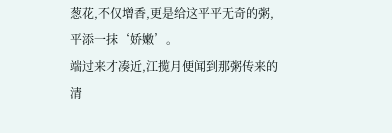葱花,不仅增香,更是给这平平无奇的粥,平添一抹‘娇嫩’。
端过来才凑近,江揽月便闻到那粥传来的清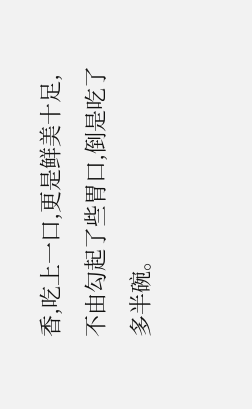香,吃上一口,更是鲜美十足,不由勾起了些胃口,倒是吃了多半碗。